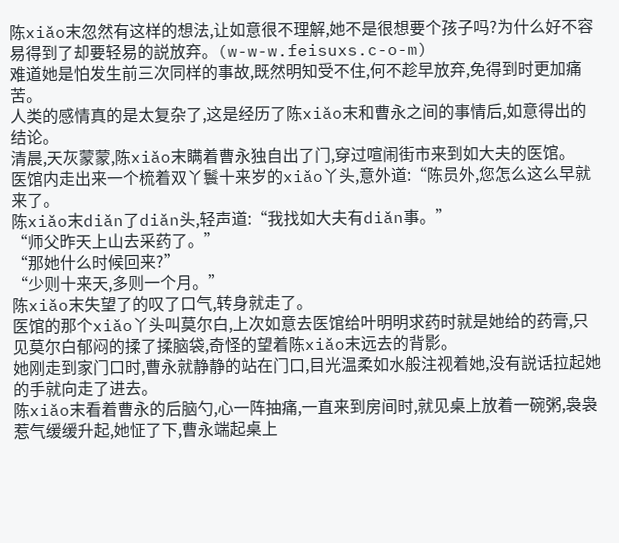陈xiǎo末忽然有这样的想法,让如意很不理解,她不是很想要个孩子吗?为什么好不容易得到了却要轻易的説放弃。(w-w-w.feisuxs.c-o-m)
难道她是怕发生前三次同样的事故,既然明知受不住,何不趁早放弃,免得到时更加痛苦。
人类的感情真的是太复杂了,这是经历了陈xiǎo末和曹永之间的事情后,如意得出的结论。
清晨,天灰蒙蒙,陈xiǎo末瞒着曹永独自出了门,穿过喧闹街市来到如大夫的医馆。
医馆内走出来一个梳着双丫鬟十来岁的xiǎo丫头,意外道:“陈员外,您怎么这么早就来了。
陈xiǎo末diǎn了diǎn头,轻声道:“我找如大夫有diǎn事。”
“师父昨天上山去采药了。”
“那她什么时候回来?”
“少则十来天,多则一个月。”
陈xiǎo末失望了的叹了口气,转身就走了。
医馆的那个xiǎo丫头叫莫尔白,上次如意去医馆给叶明明求药时就是她给的药膏,只见莫尔白郁闷的揉了揉脑袋,奇怪的望着陈xiǎo末远去的背影。
她刚走到家门口时,曹永就静静的站在门口,目光温柔如水般注视着她,没有説话拉起她的手就向走了进去。
陈xiǎo末看着曹永的后脑勺,心一阵抽痛,一直来到房间时,就见桌上放着一碗粥,袅袅惹气缓缓升起,她怔了下,曹永端起桌上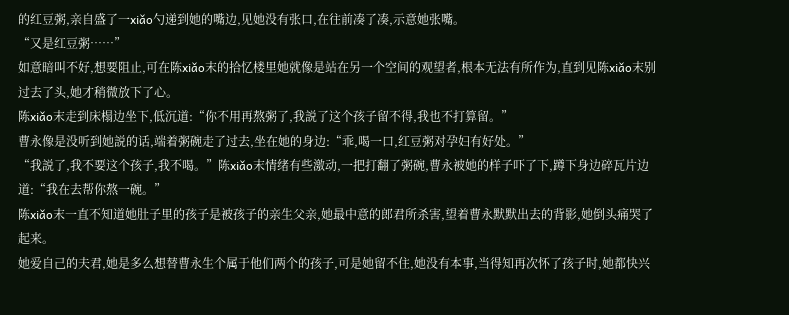的红豆粥,亲自盛了一xiǎo勺递到她的嘴边,见她没有张口,在往前凑了凑,示意她张嘴。
“又是红豆粥……”
如意暗叫不好,想要阻止,可在陈xiǎo末的拾忆楼里她就像是站在另一个空间的观望者,根本无法有所作为,直到见陈xiǎo末别过去了头,她才稍微放下了心。
陈xiǎo末走到床榻边坐下,低沉道:“你不用再熬粥了,我説了这个孩子留不得,我也不打算留。”
曹永像是没听到她説的话,端着粥碗走了过去,坐在她的身边:“乖,喝一口,红豆粥对孕妇有好处。”
“我説了,我不要这个孩子,我不喝。”陈xiǎo末情绪有些激动,一把打翻了粥碗,曹永被她的样子吓了下,蹲下身边碎瓦片边道:“我在去帮你熬一碗。”
陈xiǎo末一直不知道她肚子里的孩子是被孩子的亲生父亲,她最中意的郎君所杀害,望着曹永默默出去的背影,她倒头痛哭了起来。
她爱自己的夫君,她是多么想替曹永生个属于他们两个的孩子,可是她留不住,她没有本事,当得知再次怀了孩子时,她都快兴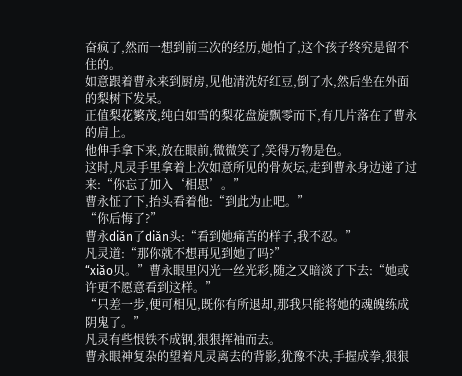奋疯了,然而一想到前三次的经历,她怕了,这个孩子终究是留不住的。
如意跟着曹永来到厨房,见他清洗好红豆,倒了水,然后坐在外面的梨树下发呆。
正值梨花繁茂,纯白如雪的梨花盘旋飘零而下,有几片落在了曹永的肩上。
他伸手拿下来,放在眼前,微微笑了,笑得万物是色。
这时,凡灵手里拿着上次如意所见的骨灰坛,走到曹永身边递了过来:“你忘了加入‘相思’。”
曹永怔了下,抬头看着他:“到此为止吧。”
“你后悔了?”
曹永diǎn了diǎn头:“看到她痛苦的样子,我不忍。”
凡灵道:“那你就不想再见到她了吗?”
“xiǎo贝。”曹永眼里闪光一丝光彩,随之又暗淡了下去:“她或许更不愿意看到这样。”
“只差一步,便可相见,既你有所退却,那我只能将她的魂魄练成阴鬼了。”
凡灵有些恨铁不成钢,狠狠挥袖而去。
曹永眼神复杂的望着凡灵离去的背影,犹豫不决,手握成拳,狠狠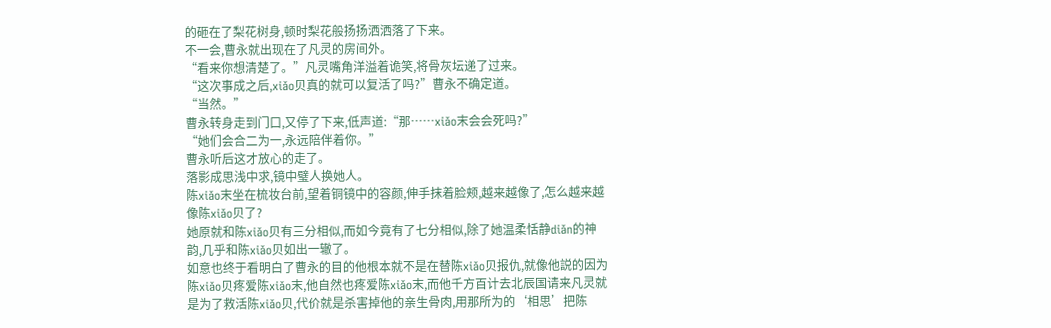的砸在了梨花树身,顿时梨花般扬扬洒洒落了下来。
不一会,曹永就出现在了凡灵的房间外。
“看来你想清楚了。”凡灵嘴角洋溢着诡笑,将骨灰坛递了过来。
“这次事成之后,xiǎo贝真的就可以复活了吗?”曹永不确定道。
“当然。”
曹永转身走到门口,又停了下来,低声道:“那……xiǎo末会会死吗?”
“她们会合二为一,永远陪伴着你。”
曹永听后这才放心的走了。
落影成思浅中求,镜中璧人换她人。
陈xiǎo末坐在梳妆台前,望着铜镜中的容颜,伸手抹着脸颊,越来越像了,怎么越来越像陈xiǎo贝了?
她原就和陈xiǎo贝有三分相似,而如今竟有了七分相似,除了她温柔恬静diǎn的神韵,几乎和陈xiǎo贝如出一辙了。
如意也终于看明白了曹永的目的他根本就不是在替陈xiǎo贝报仇,就像他説的因为陈xiǎo贝疼爱陈xiǎo末,他自然也疼爱陈xiǎo末,而他千方百计去北辰国请来凡灵就是为了救活陈xiǎo贝,代价就是杀害掉他的亲生骨肉,用那所为的‘相思’把陈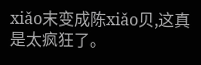xiǎo末变成陈xiǎo贝,这真是太疯狂了。